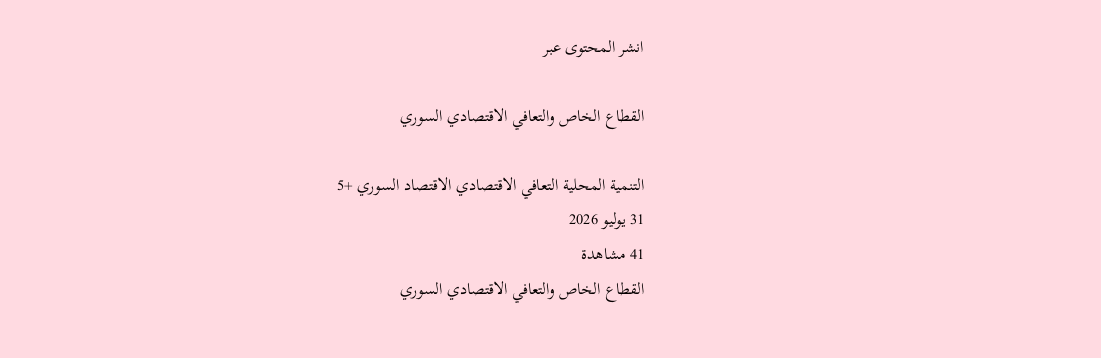انشر المحتوى عبر

القطاع الخاص والتعافي الاقتصادي السوري

التنمية المحلية التعافي الاقتصادي الاقتصاد السوري +5
31 يوليو 2026
41 مشاهدة
القطاع الخاص والتعافي الاقتصادي السوري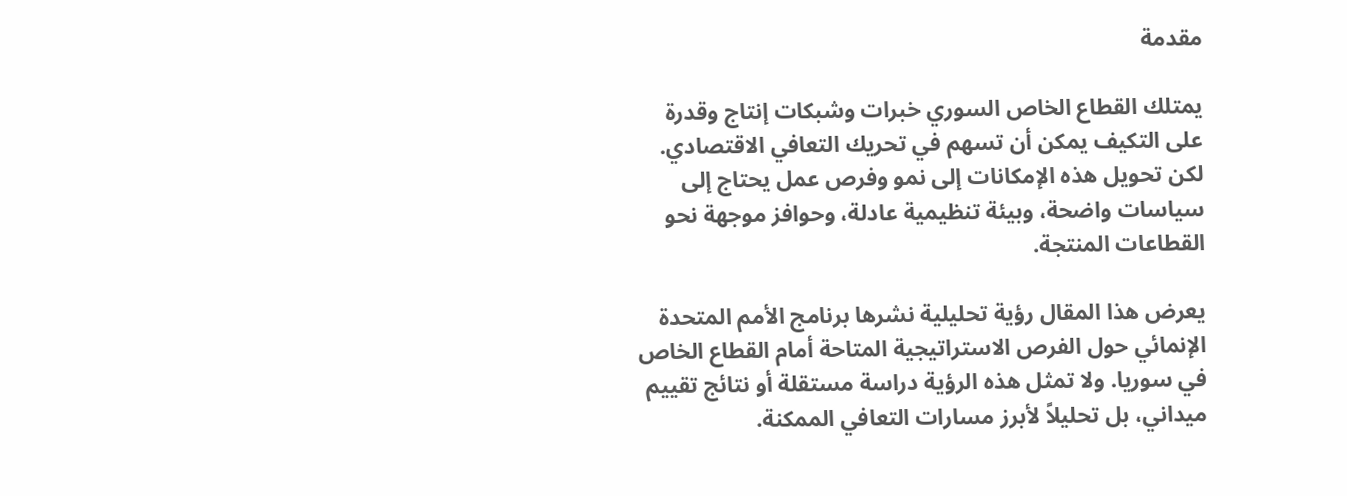مقدمة

يمتلك القطاع الخاص السوري خبرات وشبكات إنتاج وقدرة على التكيف يمكن أن تسهم في تحريك التعافي الاقتصادي. لكن تحويل هذه الإمكانات إلى نمو وفرص عمل يحتاج إلى سياسات واضحة، وبيئة تنظيمية عادلة، وحوافز موجهة نحو القطاعات المنتجة.

يعرض هذا المقال رؤية تحليلية نشرها برنامج الأمم المتحدة الإنمائي حول الفرص الاستراتيجية المتاحة أمام القطاع الخاص في سوريا. ولا تمثل هذه الرؤية دراسة مستقلة أو نتائج تقييم ميداني، بل تحليلاً لأبرز مسارات التعافي الممكنة.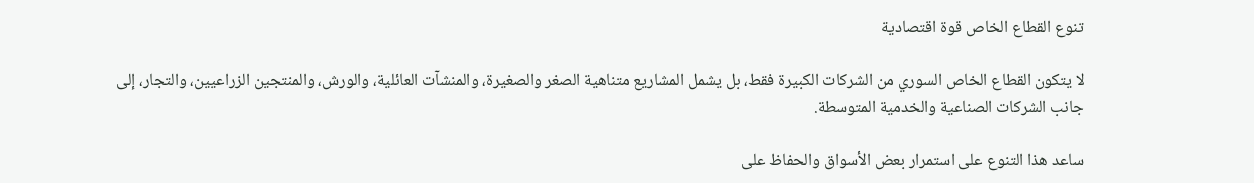تنوع القطاع الخاص قوة اقتصادية

لا يتكون القطاع الخاص السوري من الشركات الكبيرة فقط، بل يشمل المشاريع متناهية الصغر والصغيرة، والمنشآت العائلية، والورش، والمنتجين الزراعيين، والتجار، إلى جانب الشركات الصناعية والخدمية المتوسطة.

ساعد هذا التنوع على استمرار بعض الأسواق والحفاظ على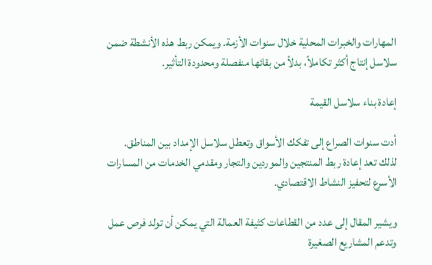المهارات والخبرات المحلية خلال سنوات الأزمة. ويمكن ربط هذه الأنشطة ضمن سلاسل إنتاج أكثر تكاملاً، بدلاً من بقائها منفصلة ومحدودة التأثير.

إعادة بناء سلاسل القيمة

أدت سنوات الصراع إلى تفكك الأسواق وتعطل سلاسل الإمداد بين المناطق. لذلك تعد إعادة ربط المنتجين والموردين والتجار ومقدمي الخدمات من المسارات الأسرع لتحفيز النشاط الاقتصادي.

ويشير المقال إلى عدد من القطاعات كثيفة العمالة التي يمكن أن تولد فرص عمل وتدعم المشاريع الصغيرة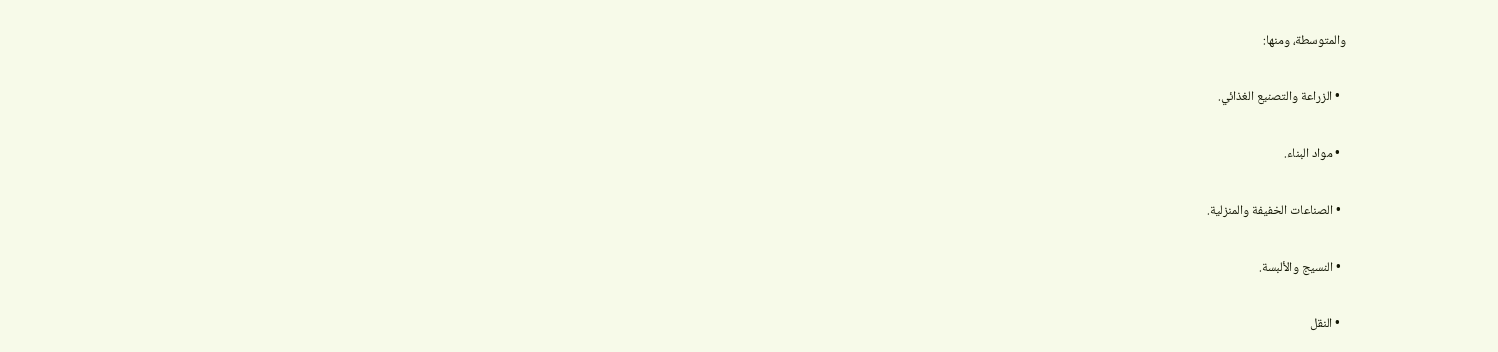والمتوسطة، ومنها:

  • الزراعة والتصنيع الغذائي.

  • مواد البناء.

  • الصناعات الخفيفة والمنزلية.

  • النسيج والألبسة.

  • النقل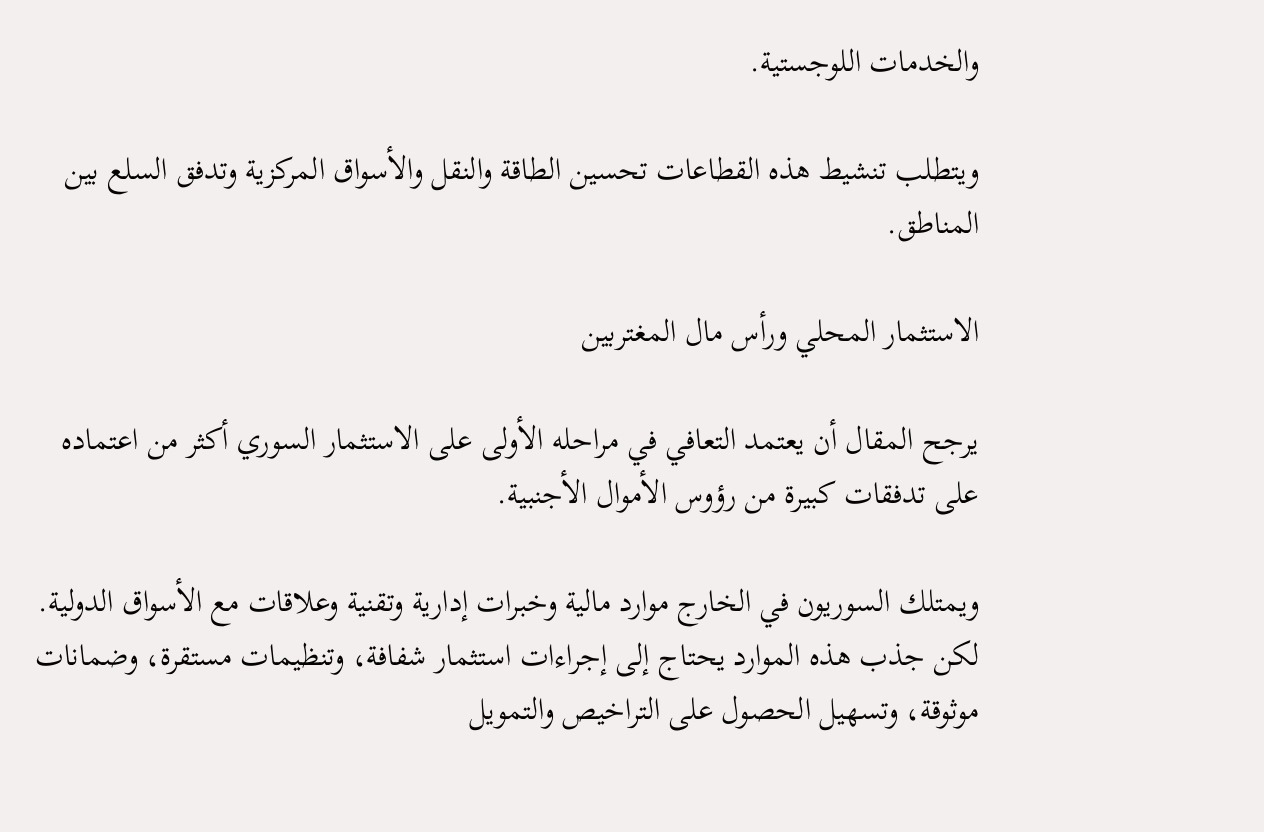والخدمات اللوجستية.

ويتطلب تنشيط هذه القطاعات تحسين الطاقة والنقل والأسواق المركزية وتدفق السلع بين المناطق.

الاستثمار المحلي ورأس مال المغتربين

يرجح المقال أن يعتمد التعافي في مراحله الأولى على الاستثمار السوري أكثر من اعتماده على تدفقات كبيرة من رؤوس الأموال الأجنبية.

ويمتلك السوريون في الخارج موارد مالية وخبرات إدارية وتقنية وعلاقات مع الأسواق الدولية. لكن جذب هذه الموارد يحتاج إلى إجراءات استثمار شفافة، وتنظيمات مستقرة، وضمانات موثوقة، وتسهيل الحصول على التراخيص والتمويل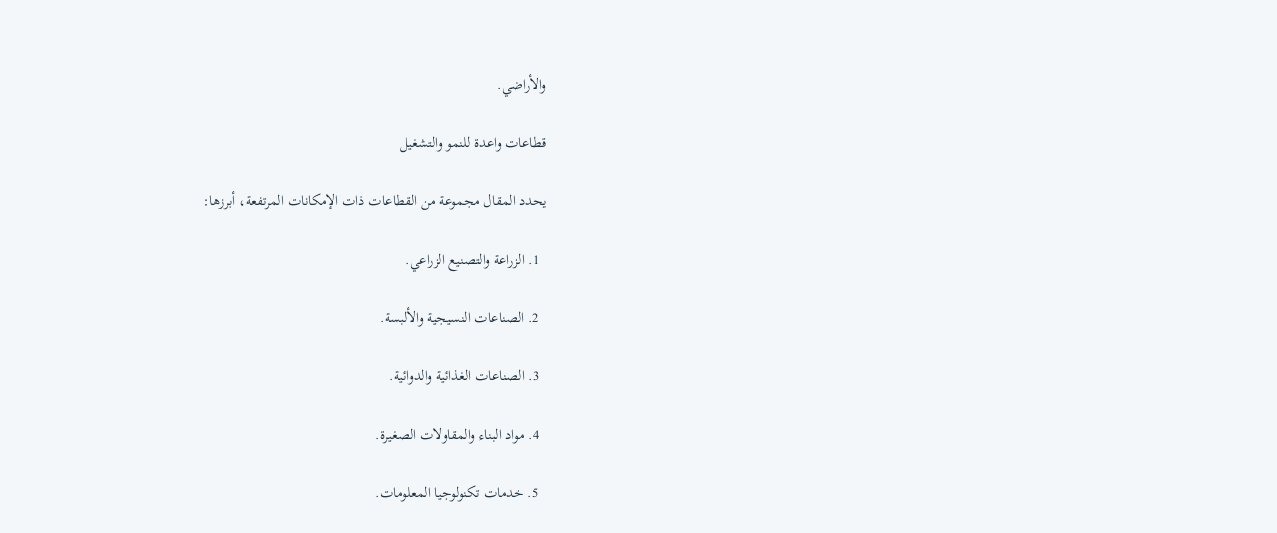والأراضي.

قطاعات واعدة للنمو والتشغيل

يحدد المقال مجموعة من القطاعات ذات الإمكانات المرتفعة، أبرزها:

  1. الزراعة والتصنيع الزراعي.

  2. الصناعات النسيجية والألبسة.

  3. الصناعات الغذائية والدوائية.

  4. مواد البناء والمقاولات الصغيرة.

  5. خدمات تكنولوجيا المعلومات.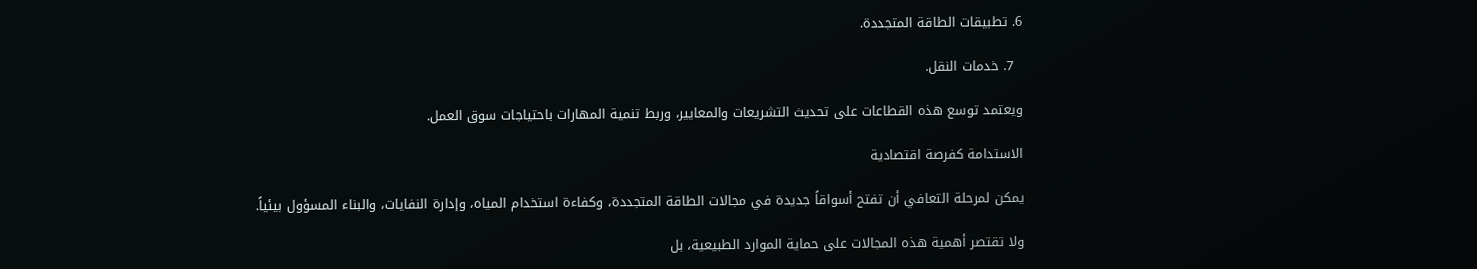6. تطبيقات الطاقة المتجددة.

  7. خدمات النقل.

ويعتمد توسع هذه القطاعات على تحديث التشريعات والمعايير، وربط تنمية المهارات باحتياجات سوق العمل.

الاستدامة كفرصة اقتصادية

يمكن لمرحلة التعافي أن تفتح أسواقاً جديدة في مجالات الطاقة المتجددة، وكفاءة استخدام المياه، وإدارة النفايات، والبناء المسؤول بيئياً.

ولا تقتصر أهمية هذه المجالات على حماية الموارد الطبيعية، بل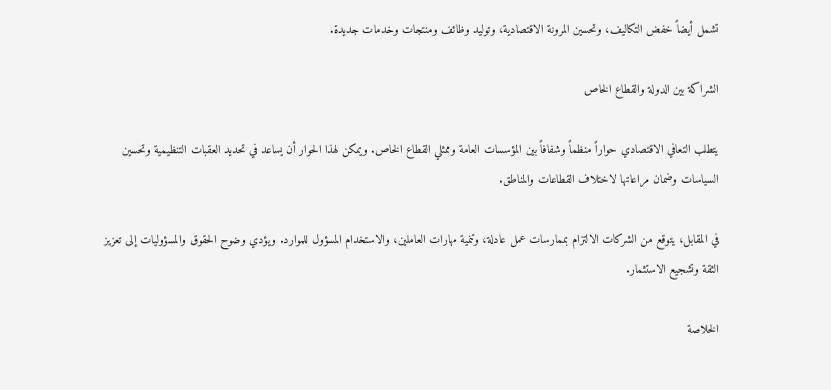تشمل أيضاً خفض التكاليف، وتحسين المرونة الاقتصادية، وتوليد وظائف ومنتجات وخدمات جديدة.

الشراكة بين الدولة والقطاع الخاص

يتطلب التعافي الاقتصادي حواراً منظماً وشفافاً بين المؤسسات العامة وممثلي القطاع الخاص. ويمكن لهذا الحوار أن يساعد في تحديد العقبات التنظيمية وتحسين السياسات وضمان مراعاتها لاختلاف القطاعات والمناطق.

في المقابل، يتوقع من الشركات الالتزام بممارسات عمل عادلة، وتنمية مهارات العاملين، والاستخدام المسؤول للموارد. ويؤدي وضوح الحقوق والمسؤوليات إلى تعزيز الثقة وتشجيع الاستثمار.

الخلاصة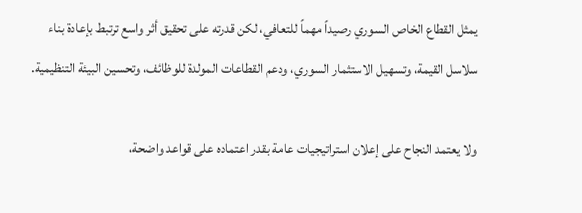يمثل القطاع الخاص السوري رصيداً مهماً للتعافي، لكن قدرته على تحقيق أثر واسع ترتبط بإعادة بناء سلاسل القيمة، وتسهيل الاستثمار السوري، ودعم القطاعات المولدة للوظائف، وتحسين البيئة التنظيمية.

ولا يعتمد النجاح على إعلان استراتيجيات عامة بقدر اعتماده على قواعد واضحة،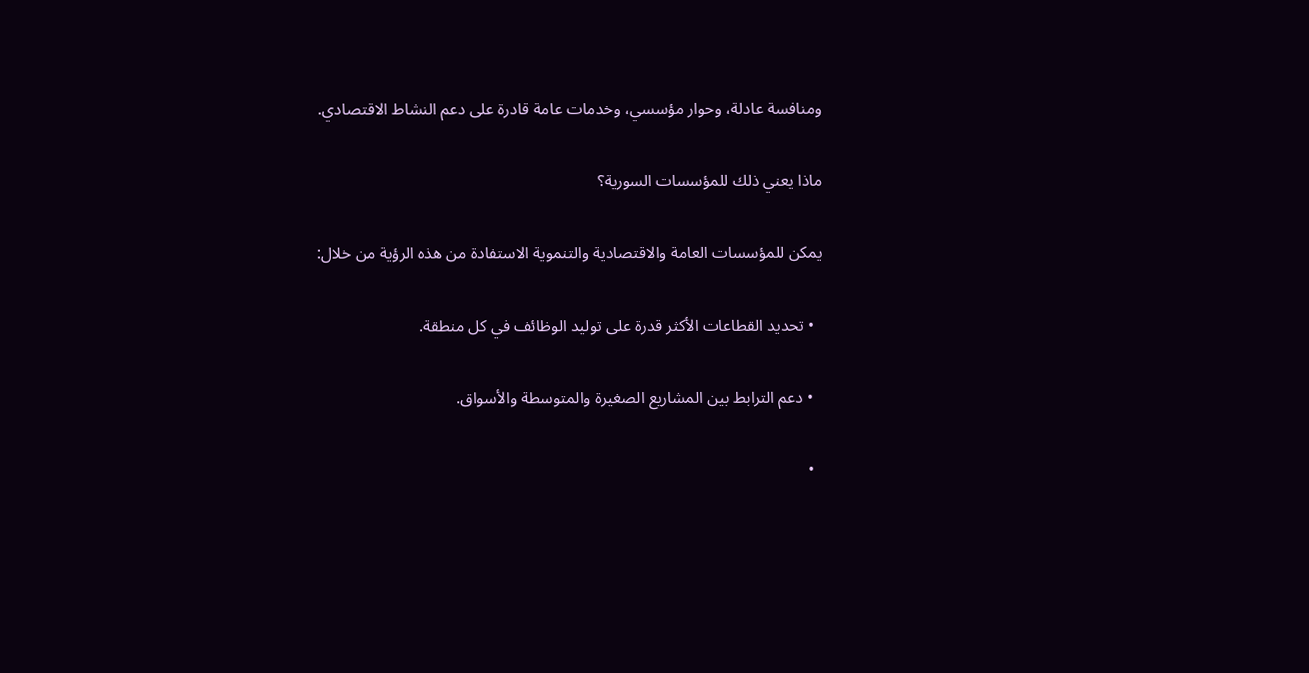ومنافسة عادلة، وحوار مؤسسي، وخدمات عامة قادرة على دعم النشاط الاقتصادي.

ماذا يعني ذلك للمؤسسات السورية؟

يمكن للمؤسسات العامة والاقتصادية والتنموية الاستفادة من هذه الرؤية من خلال:

  • تحديد القطاعات الأكثر قدرة على توليد الوظائف في كل منطقة.

  • دعم الترابط بين المشاريع الصغيرة والمتوسطة والأسواق.

  •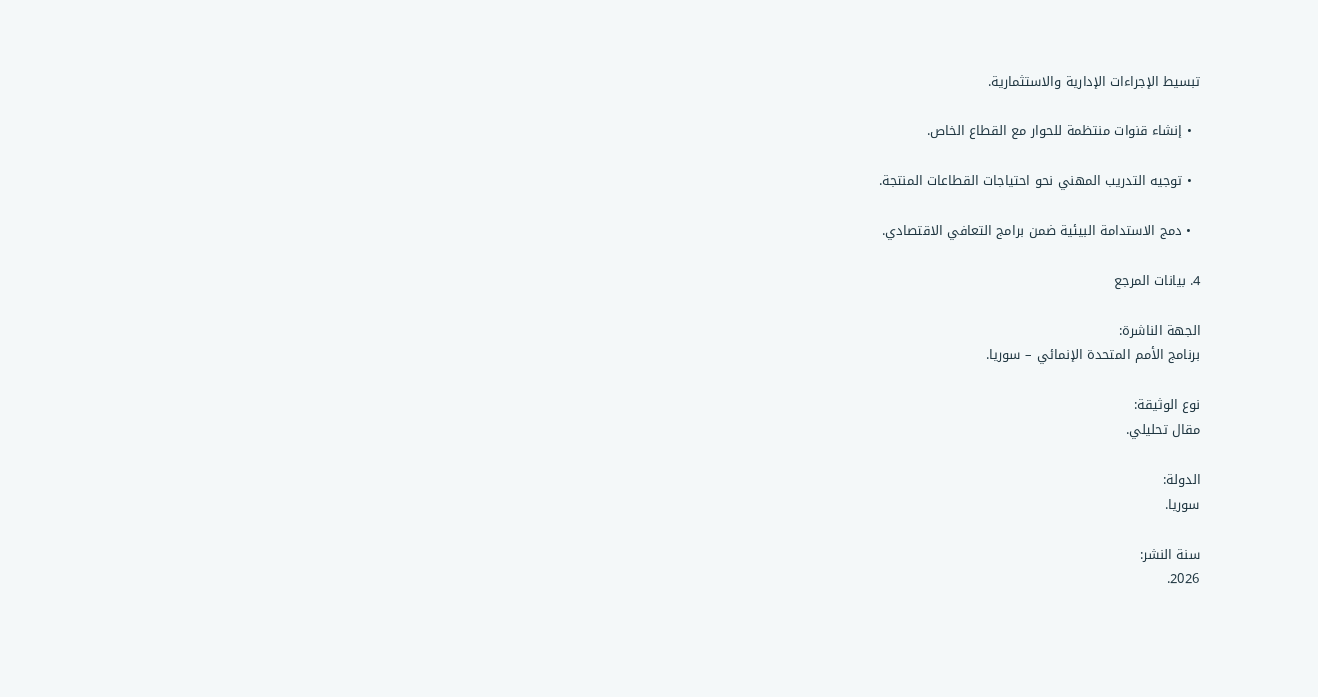تبسيط الإجراءات الإدارية والاستثمارية.

  • إنشاء قنوات منتظمة للحوار مع القطاع الخاص.

  • توجيه التدريب المهني نحو احتياجات القطاعات المنتجة.

  • دمج الاستدامة البيئية ضمن برامج التعافي الاقتصادي.

4. بيانات المرجع

الجهة الناشرة:
برنامج الأمم المتحدة الإنمائي – سوريا.

نوع الوثيقة:
مقال تحليلي.

الدولة:
سوريا.

سنة النشر:
2026.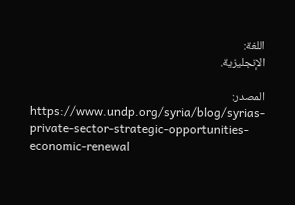اللغة:
الإنجليزية.

المصدر:
https://www.undp.org/syria/blog/syrias-private-sector-strategic-opportunities-economic-renewal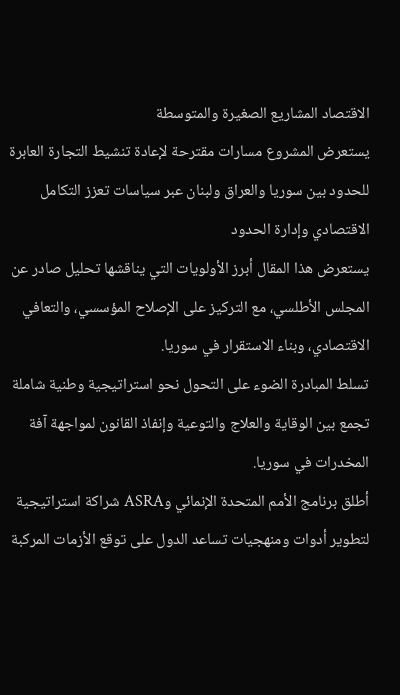الاقتصاد المشاريع الصغيرة والمتوسطة
يستعرض المشروع مسارات مقترحة لإعادة تنشيط التجارة العابرة للحدود بين سوريا والعراق ولبنان عبر سياسات تعزز التكامل الاقتصادي وإدارة الحدود
يستعرض هذا المقال أبرز الأولويات التي يناقشها تحليل صادر عن المجلس الأطلسي، مع التركيز على الإصلاح المؤسسي، والتعافي الاقتصادي، وبناء الاستقرار في سوريا.
تسلط المبادرة الضوء على التحول نحو استراتيجية وطنية شاملة تجمع بين الوقاية والعلاج والتوعية وإنفاذ القانون لمواجهة آفة المخدرات في سوريا.
أطلق برنامج الأمم المتحدة الإنمائي وASRA شراكة استراتيجية لتطوير أدوات ومنهجيات تساعد الدول على توقع الأزمات المركبة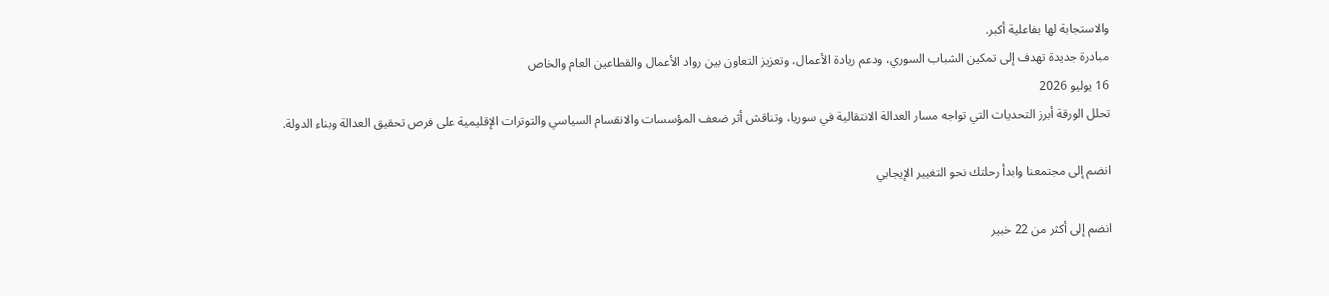والاستجابة لها بفاعلية أكبر.
مبادرة جديدة تهدف إلى تمكين الشباب السوري، ودعم ريادة الأعمال، وتعزيز التعاون بين رواد الأعمال والقطاعين العام والخاص
16 يوليو 2026
تحلل الورقة أبرز التحديات التي تواجه مسار العدالة الانتقالية في سوريا، وتناقش أثر ضعف المؤسسات والانقسام السياسي والتوترات الإقليمية على فرص تحقيق العدالة وبناء الدولة.

انضم إلى مجتمعنا وابدأ رحلتك نحو التغيير الإيجابي

انضم إلى أكثر من 22 خبير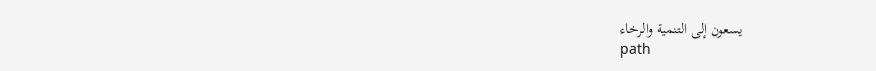يسعون إلى التنمية والرخاء
path